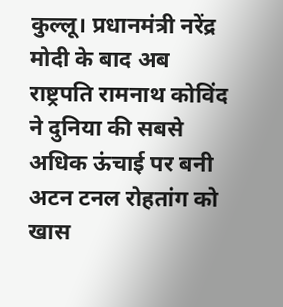कुल्लू। प्रधानमंत्री नरेंद्र मोदी के बाद अब राष्ट्रपति रामनाथ कोविंद ने दुनिया की सबसे अधिक ऊंचाई पर बनी अटन टनल रोहतांग को खास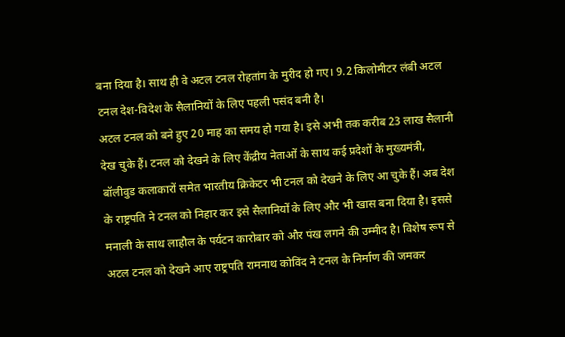बना दिया है। साथ ही वे अटल टनल रोहतांग के मुरीद हो गए। 9.2 किलोमीटर लंबी अटल टनल देश-विदेश के सैलानियों के लिए पहली पसंद बनी है।
अटल टनल को बने हुए 20 माह का समय हो गया है। इसे अभी तक करीब 23 लाख सैलानी देख चुके हैं। टनल को देखने के लिए केंद्रीय नेताओं के साथ कई प्रदेशों के मुख्यमंत्री, बॉलीवुड कलाकारों समेत भारतीय क्रिकेटर भी टनल को देखने के लिए आ चुके हैं। अब देश के राष्ट्रपति ने टनल को निहार कर इसे सैलानियों के लिए और भी खास बना दिया है। इससे मनाली के साथ लाहौल के पर्यटन कारोबार को और पंख लगने की उम्मीद है। विशेष रूप से अटल टनल को देखने आए राष्ट्रपति रामनाथ कोविंद ने टनल के निर्माण की जमकर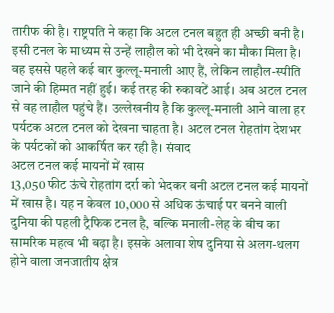तारीफ की है। राष्ट्रपति ने कहा कि अटल टनल बहुत ही अच्छी बनी है। इसी टनल के माध्यम से उन्हें लाहौल को भी देखने का मौका मिला है।
वह इससे पहले कई बार कुल्लू-मनाली आए हैं, लेकिन लाहौल-स्पीति जाने की हिम्मत नहीं हुई। कई तरह की रुकावटें आई। अब अटल टनल से वह लाहौल पहुंचे हैं। उल्लेखनीय है कि कुल्लू-मनाली आने वाला हर पर्यटक अटल टनल को देखना चाहता है। अटल टनल रोहतांग देशभर के पर्यटकों को आकर्षित कर रही है। संवाद
अटल टनल कई मायनों में खास
13,050 फीट ऊंचे रोहतांग दर्रा को भेदकर बनी अटल टनल कई मायनों में खास है। यह न केवल 10,000 से अधिक ऊंचाई पर बनने वाली दुनिया की पहली ट्रैफिक टनल है, बल्कि मनाली-लेह के बीच का सामरिक महत्व भी बढ़ा है। इसके अलावा शेष दुनिया से अलग-थलग होने वाला जनजातीय क्षेत्र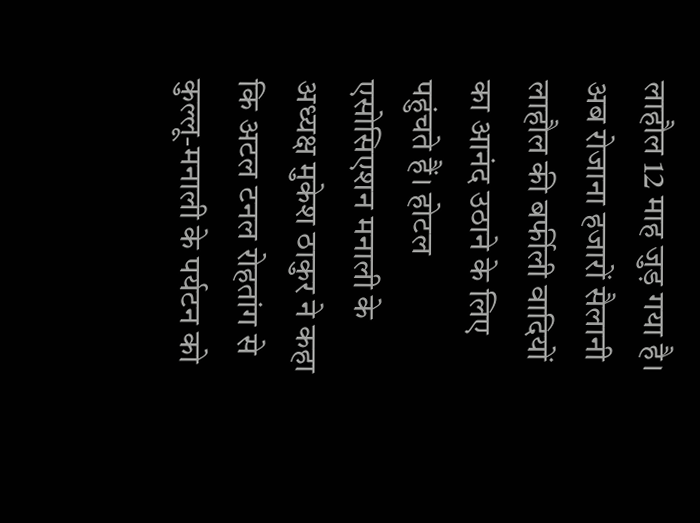लाहौल 12 माह जुड़ गया है। अब रोजाना हजारों सैलानी लाहौल की बर्फीली वादियों का आनंद उठाने के लिए पहुंचते हैं। होटल एसोसिएशन मनाली के अध्यक्ष मुकेश ठाकुर ने कहा कि अटल टनल रोहतांग से कुल्लू-मनाली के पर्यटन को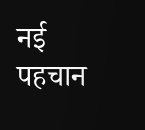नई पहचान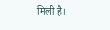मिली है।